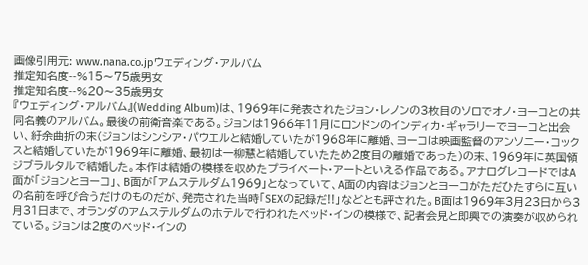画像引用元: www.nana.co.jpウェディング・アルバム
推定知名度--%15〜75歳男女
推定知名度--%20〜35歳男女
『ウェディング・アルバム』(Wedding Album)は、1969年に発表されたジョン・レノンの3枚目のソロでオノ・ヨーコとの共同名義のアルバム。最後の前衛音楽である。ジョンは1966年11月にロンドンのインディカ・ギャラリーでヨーコと出会い、紆余曲折の末(ジョンはシンシア・パウエルと結婚していたが1968年に離婚、ヨーコは映画監督のアンソニー・コックスと結婚していたが1969年に離婚、最初は一柳慧と結婚していたため2度目の離婚であった)の末、1969年に英国領ジブラルタルで結婚した。本作は結婚の模様を収めたプライベート・アートといえる作品である。アナログレコードではA面が「ジョンとヨーコ」、B面が「アムステルダム1969」となっていて、A面の内容はジョンとヨーコがただひたすらに互いの名前を呼び合うだけのものだが、発売された当時「SEXの記録だ!!」などとも評された。B面は1969年3月23日から3月31日まで、オランダのアムステルダムのホテルで行われたベッド・インの模様で、記者会見と即興での演奏が収められている。ジョンは2度のベッド・インの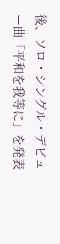後、ソロ・シングル・デビュー曲「平和を我等に」を発表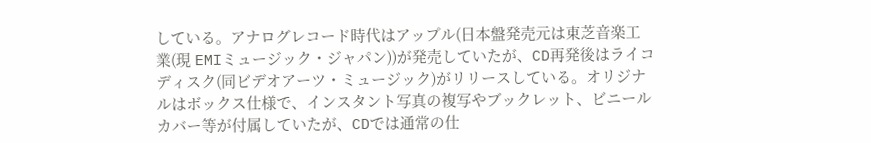している。アナログレコード時代はアップル(日本盤発売元は東芝音楽工業(現 EMIミュージック・ジャパン))が発売していたが、CD再発後はライコディスク(同ビデオアーツ・ミュージック)がリリースしている。オリジナルはボックス仕様で、インスタント写真の複写やブックレット、ビニールカバー等が付属していたが、CDでは通常の仕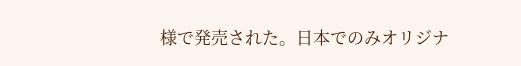様で発売された。日本でのみオリジナ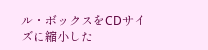ル・ボックスをCDサイズに縮小した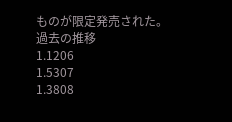ものが限定発売された。
過去の推移
1.1206
1.5307
1.3808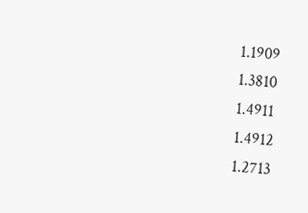1.1909
1.3810
1.4911
1.4912
1.2713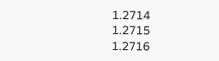1.2714
1.2715
1.2716